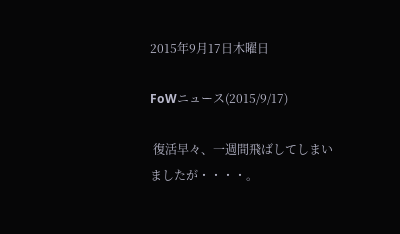2015年9月17日木曜日

FoWニュース(2015/9/17)

 復活早々、一週間飛ばしてしまいましたが・・・・。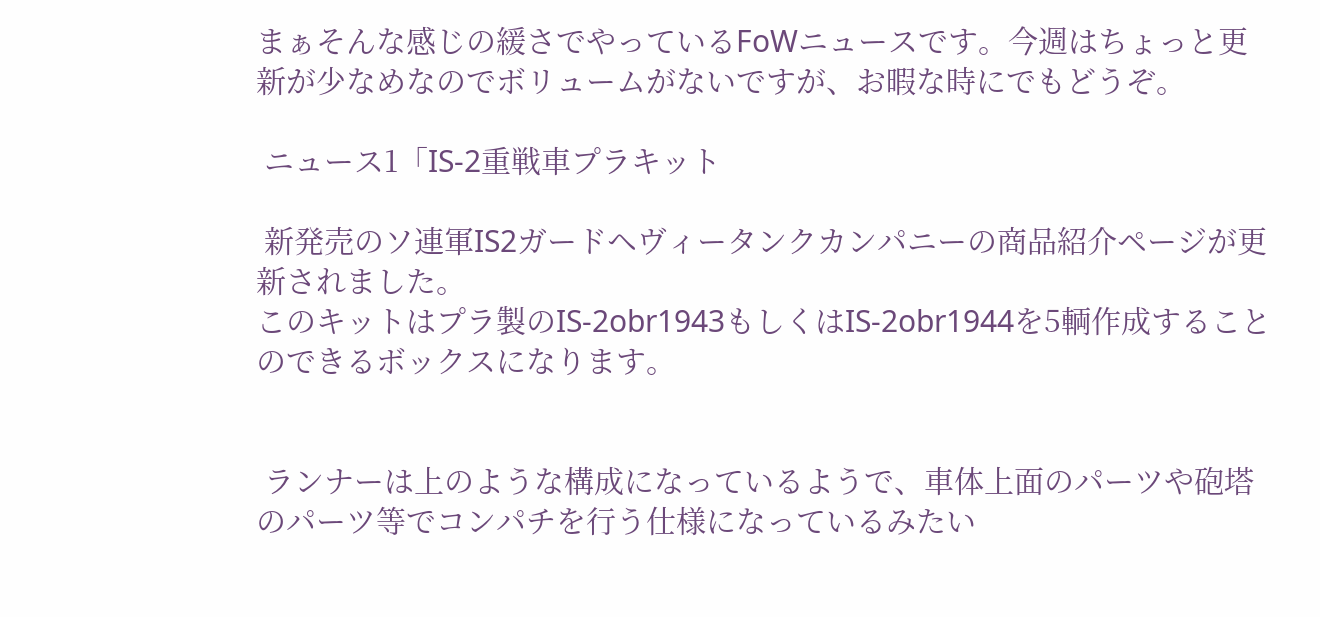まぁそんな感じの緩さでやっているFoWニュースです。今週はちょっと更新が少なめなのでボリュームがないですが、お暇な時にでもどうぞ。

 ニュース1「IS-2重戦車プラキット

 新発売のソ連軍IS2ガードヘヴィータンクカンパニーの商品紹介ページが更新されました。
このキットはプラ製のIS-2obr1943もしくはIS-2obr1944を5輌作成することのできるボックスになります。


 ランナーは上のような構成になっているようで、車体上面のパーツや砲塔のパーツ等でコンパチを行う仕様になっているみたい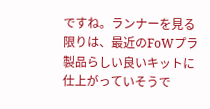ですね。ランナーを見る限りは、最近のFoWプラ製品らしい良いキットに仕上がっていそうで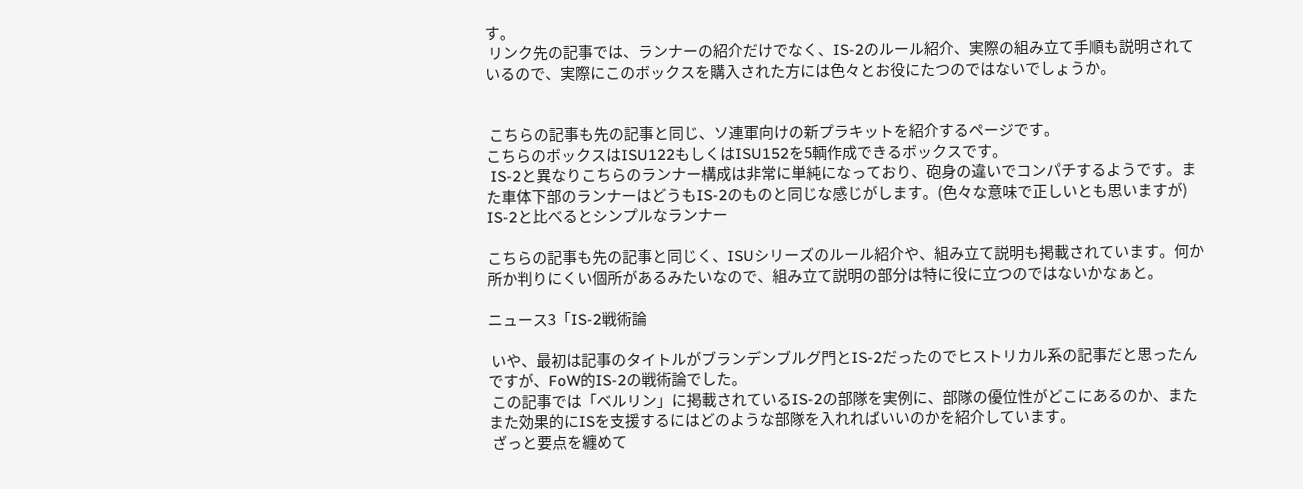す。
 リンク先の記事では、ランナーの紹介だけでなく、IS-2のルール紹介、実際の組み立て手順も説明されているので、実際にこのボックスを購入された方には色々とお役にたつのではないでしょうか。


 こちらの記事も先の記事と同じ、ソ連軍向けの新プラキットを紹介するページです。
こちらのボックスはISU122もしくはISU152を5輌作成できるボックスです。
 IS-2と異なりこちらのランナー構成は非常に単純になっており、砲身の違いでコンパチするようです。また車体下部のランナーはどうもIS-2のものと同じな感じがします。(色々な意味で正しいとも思いますが)
IS-2と比べるとシンプルなランナー

こちらの記事も先の記事と同じく、ISUシリーズのルール紹介や、組み立て説明も掲載されています。何か所か判りにくい個所があるみたいなので、組み立て説明の部分は特に役に立つのではないかなぁと。

ニュース3「IS-2戦術論

 いや、最初は記事のタイトルがブランデンブルグ門とIS-2だったのでヒストリカル系の記事だと思ったんですが、FoW的IS-2の戦術論でした。
 この記事では「ベルリン」に掲載されているIS-2の部隊を実例に、部隊の優位性がどこにあるのか、またまた効果的にISを支援するにはどのような部隊を入れればいいのかを紹介しています。
 ざっと要点を纏めて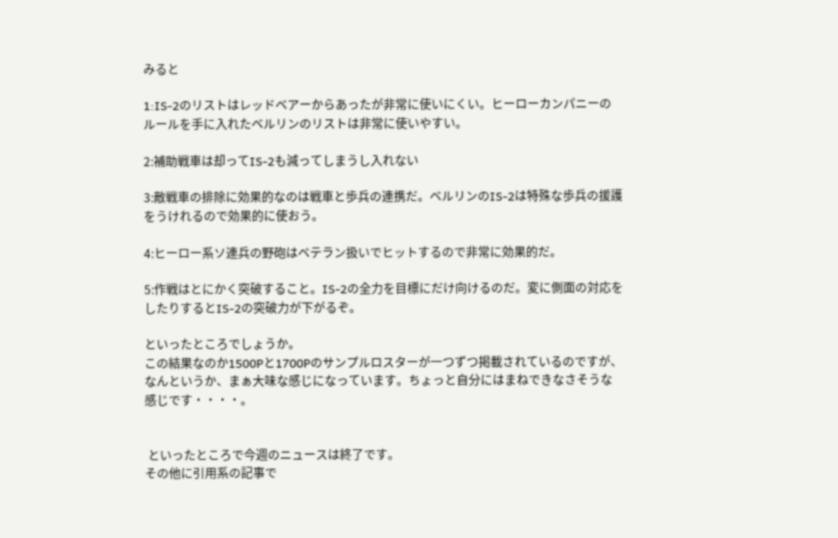みると

1:IS-2のリストはレッドベアーからあったが非常に使いにくい。ヒーローカンパニーのルールを手に入れたベルリンのリストは非常に使いやすい。

2:補助戦車は却ってIS-2も減ってしまうし入れない

3:敵戦車の排除に効果的なのは戦車と歩兵の連携だ。ベルリンのIS-2は特殊な歩兵の援護をうけれるので効果的に使おう。

4:ヒーロー系ソ連兵の野砲はベテラン扱いでヒットするので非常に効果的だ。

5:作戦はとにかく突破すること。IS-2の全力を目標にだけ向けるのだ。変に側面の対応をしたりするとIS-2の突破力が下がるぞ。

といったところでしょうか。
この結果なのか1500Pと1700Pのサンプルロスターが一つずつ掲載されているのですが、なんというか、まぁ大味な感じになっています。ちょっと自分にはまねできなさそうな感じです・・・・。


 といったところで今週のニュースは終了です。
その他に引用系の記事で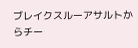ブレイクスルーアサルトからチー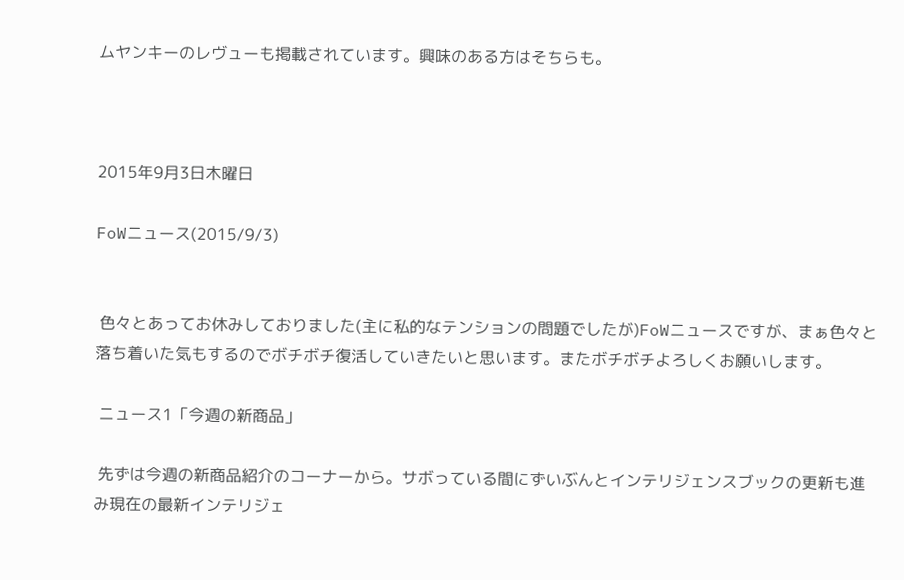ムヤンキーのレヴューも掲載されています。興味のある方はそちらも。



2015年9月3日木曜日

FoWニュース(2015/9/3)


 色々とあってお休みしておりました(主に私的なテンションの問題でしたが)FoWニュースですが、まぁ色々と落ち着いた気もするのでボチボチ復活していきたいと思います。またボチボチよろしくお願いします。

 ニュース1「今週の新商品」

 先ずは今週の新商品紹介のコーナーから。サボっている間にずいぶんとインテリジェンスブックの更新も進み現在の最新インテリジェ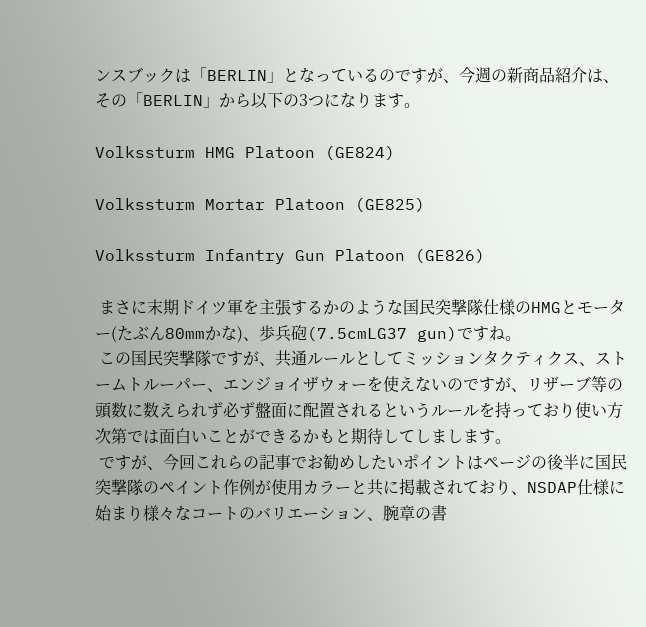ンスブックは「BERLIN」となっているのですが、今週の新商品紹介は、その「BERLIN」から以下の3つになります。

Volkssturm HMG Platoon (GE824)

Volkssturm Mortar Platoon (GE825)

Volkssturm Infantry Gun Platoon (GE826)

 まさに末期ドイツ軍を主張するかのような国民突撃隊仕様のHMGとモーター(たぶん80mmかな)、歩兵砲(7.5cmLG37 gun)ですね。
 この国民突撃隊ですが、共通ルールとしてミッションタクティクス、ストームトルーパー、エンジョイザウォーを使えないのですが、リザーブ等の頭数に数えられず必ず盤面に配置されるというルールを持っており使い方次第では面白いことができるかもと期待してしまします。
 ですが、今回これらの記事でお勧めしたいポイントはページの後半に国民突撃隊のペイント作例が使用カラーと共に掲載されており、NSDAP仕様に始まり様々なコートのバリエーション、腕章の書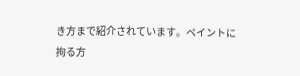き方まで紹介されています。ペイントに拘る方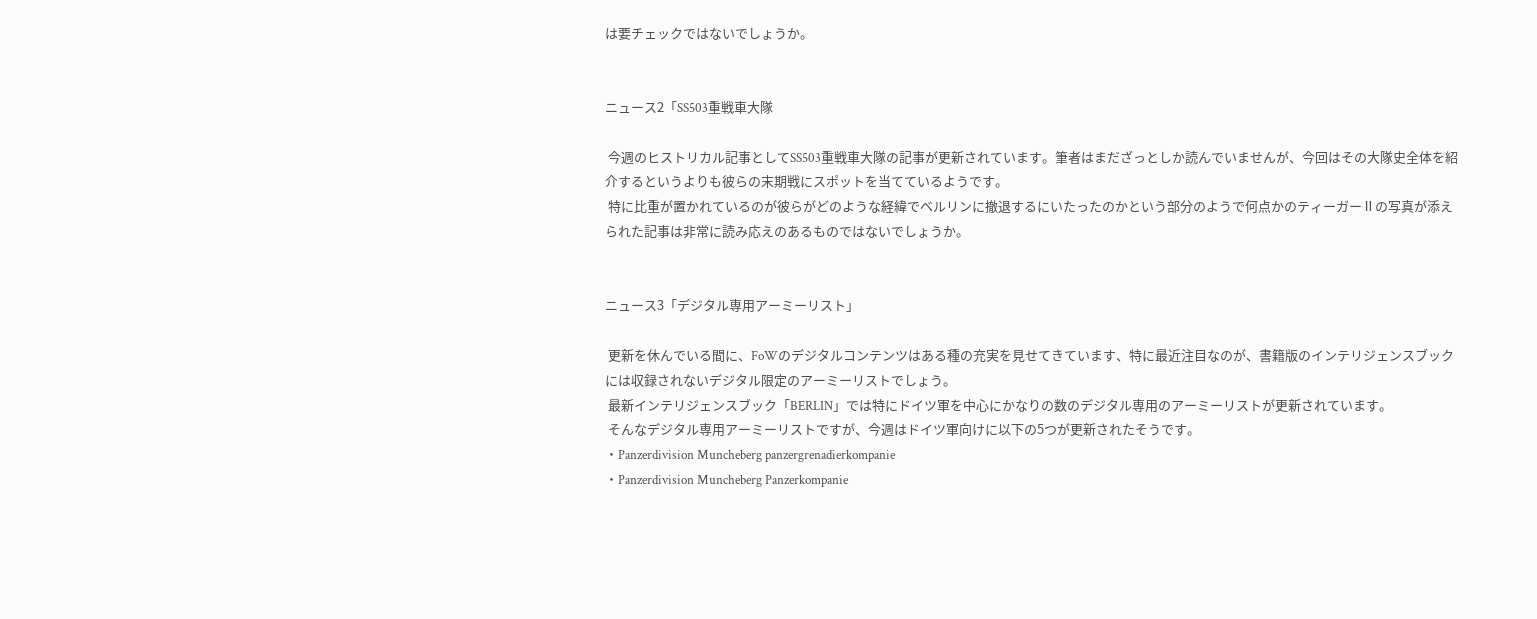は要チェックではないでしょうか。


ニュース2「SS503重戦車大隊

 今週のヒストリカル記事としてSS503重戦車大隊の記事が更新されています。筆者はまだざっとしか読んでいませんが、今回はその大隊史全体を紹介するというよりも彼らの末期戦にスポットを当てているようです。
 特に比重が置かれているのが彼らがどのような経緯でベルリンに撤退するにいたったのかという部分のようで何点かのティーガーⅡの写真が添えられた記事は非常に読み応えのあるものではないでしょうか。


ニュース3「デジタル専用アーミーリスト」

 更新を休んでいる間に、FoWのデジタルコンテンツはある種の充実を見せてきています、特に最近注目なのが、書籍版のインテリジェンスブックには収録されないデジタル限定のアーミーリストでしょう。
 最新インテリジェンスブック「BERLIN」では特にドイツ軍を中心にかなりの数のデジタル専用のアーミーリストが更新されています。
 そんなデジタル専用アーミーリストですが、今週はドイツ軍向けに以下の5つが更新されたそうです。
・Panzerdivision Muncheberg panzergrenadierkompanie
・Panzerdivision Muncheberg Panzerkompanie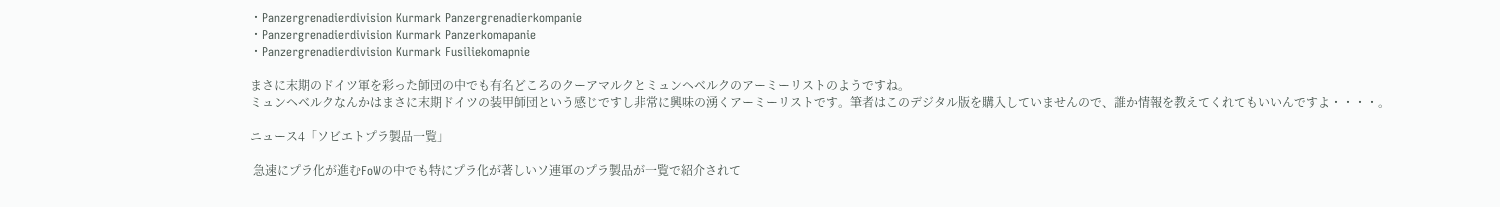・Panzergrenadierdivision Kurmark Panzergrenadierkompanie
・Panzergrenadierdivision Kurmark Panzerkomapanie
・Panzergrenadierdivision Kurmark Fusiliekomapnie

まさに末期のドイツ軍を彩った師団の中でも有名どころのクーアマルクとミュンヘベルクのアーミーリストのようですね。
ミュンヘベルクなんかはまさに末期ドイツの装甲師団という感じですし非常に興味の湧くアーミーリストです。筆者はこのデジタル版を購入していませんので、誰か情報を教えてくれてもいいんですよ・・・・。

ニュース4「ソビエトプラ製品一覧」

 急速にプラ化が進むFoWの中でも特にプラ化が著しいソ連軍のプラ製品が一覧で紹介されて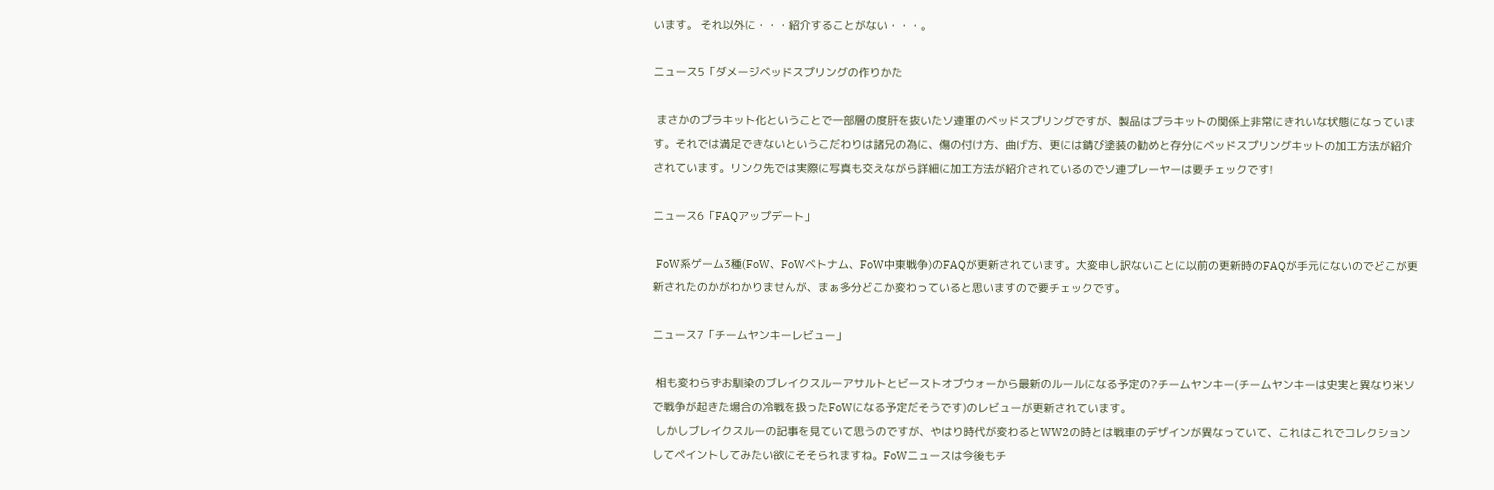います。 それ以外に・・・紹介することがない・・・。

ニュース5「ダメージベッドスプリングの作りかた

 まさかのプラキット化ということで一部層の度肝を抜いたソ連軍のベッドスプリングですが、製品はプラキットの関係上非常にきれいな状態になっています。それでは満足できないというこだわりは諸兄の為に、傷の付け方、曲げ方、更には錆び塗装の勧めと存分にベッドスプリングキットの加工方法が紹介されています。リンク先では実際に写真も交えながら詳細に加工方法が紹介されているのでソ連プレーヤーは要チェックです!

ニュース6「FAQアップデート」

 FoW系ゲーム3種(FoW、FoWベトナム、FoW中東戦争)のFAQが更新されています。大変申し訳ないことに以前の更新時のFAQが手元にないのでどこが更新されたのかがわかりませんが、まぁ多分どこか変わっていると思いますので要チェックです。

ニュース7「チームヤンキーレビュー」

 相も変わらずお馴染のブレイクスルーアサルトとビーストオブウォーから最新のルールになる予定の?チームヤンキー(チームヤンキーは史実と異なり米ソで戦争が起きた場合の冷戦を扱ったFoWになる予定だそうです)のレビューが更新されています。
 しかしブレイクスルーの記事を見ていて思うのですが、やはり時代が変わるとWW2の時とは戦車のデザインが異なっていて、これはこれでコレクションしてペイントしてみたい欲にそそられますね。FoWニュースは今後もチ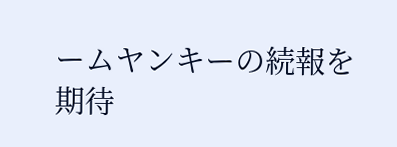ームヤンキーの続報を期待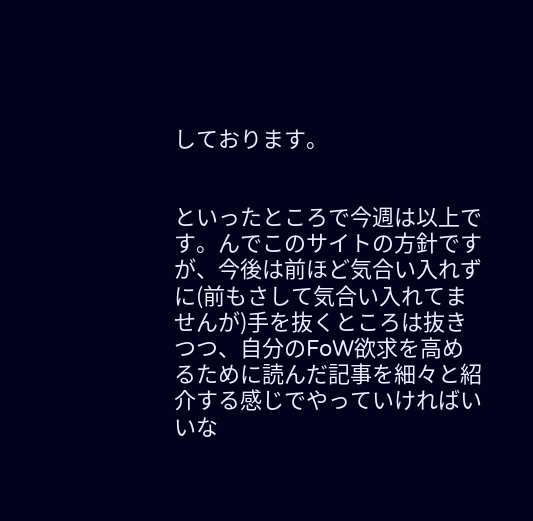しております。


といったところで今週は以上です。んでこのサイトの方針ですが、今後は前ほど気合い入れずに(前もさして気合い入れてませんが)手を抜くところは抜きつつ、自分のFoW欲求を高めるために読んだ記事を細々と紹介する感じでやっていければいいな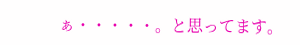ぁ・・・・・。と思ってます。